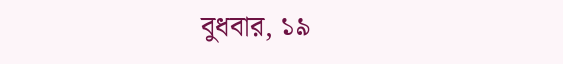বুধবার, ১৯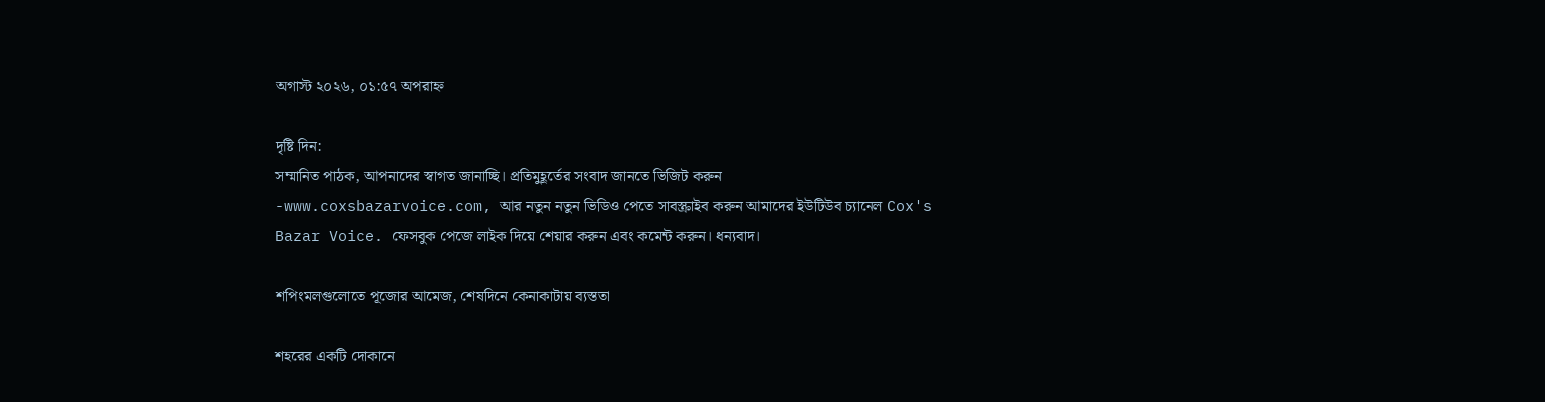অগাস্ট ২০২৬, ০১:৫৭ অপরাহ্ন

দৃষ্টি দিন:
সম্মানিত পাঠক, আপনাদের স্বাগত জানাচ্ছি। প্রতিমুহূর্তের সংবাদ জানতে ভিজিট করুন -www.coxsbazarvoice.com, আর নতুন নতুন ভিডিও পেতে সাবস্ক্রাইব করুন আমাদের ইউটিউব চ্যানেল Cox's Bazar Voice. ফেসবুক পেজে লাইক দিয়ে শেয়ার করুন এবং কমেন্ট করুন। ধন্যবাদ।

শপিংমলগুলোতে পূজোর আমেজ, শেষদিনে কেনাকাটায় ব্যস্ততা

শহরের একটি দোকানে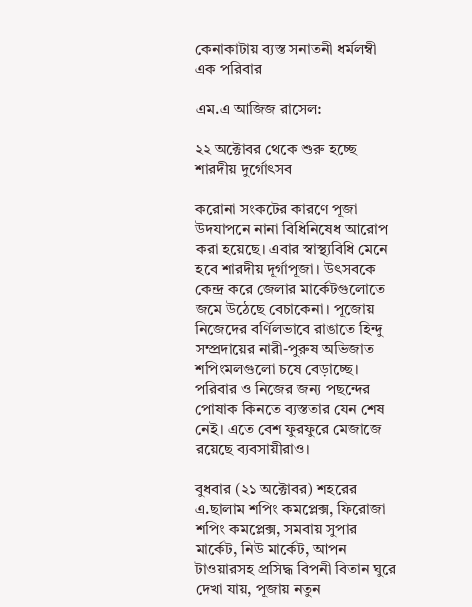কেনাকাটায় ব্যস্ত সনাতনী ধর্মলম্বী এক পরিবার

এম.এ আজিজ রাসেল:

২২ অক্টোবর থেকে শুরু হচ্ছে শারদীয় দুর্গোৎসব

করোনা সংকটের কারণে পূজা উদযাপনে নানা বিধিনিষেধ আরোপ করা হয়েছে। এবার স্বাস্থ্যবিধি মেনে হবে শারদীয় দূর্গাপূজা। উৎসবকে কেন্দ্র করে জেলার মার্কেটগুলোতে জমে উঠেছে বেচাকেনা। পূজোয় নিজেদের বর্ণিলভাবে রাঙাতে হিন্দু সম্প্রদায়ের নারী-পুরুষ অভিজাত শপিংমলগুলো চষে বেড়াচ্ছে। পরিবার ও নিজের জন্য পছন্দের পোষাক কিনতে ব্যস্ততার যেন শেষ নেই। এতে বেশ ফুরফুরে মেজাজে রয়েছে ব্যবসায়ীরাও।

বুধবার (২১ অক্টোবর) শহরের এ.ছালাম শপিং কমপ্লেক্স, ফিরোজা শপিং কমপ্লেক্স, সমবায় সুপার মার্কেট, নিউ মার্কেট, আপন টাওয়ারসহ প্রসিদ্ধ বিপনী বিতান ঘুরে দেখা যায়, পূজায় নতুন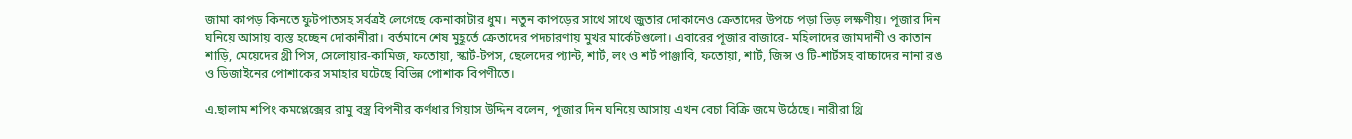জামা কাপড় কিনতে ফুটপাতসহ সর্বত্রই লেগেছে কেনাকাটার ধুম। নতুন কাপড়ের সাথে সাথে জুতার দোকানেও ক্রেতাদের উপচে পড়া ভিড় লক্ষণীয়। পূজার দিন ঘনিয়ে আসায় ব্যস্ত হচ্ছেন দোকানীরা। বর্তমানে শেষ মুহূর্তে ক্রেতাদের পদচারণায় মুখর মার্কেটগুলো। এবারের পূজার বাজারে- মহিলাদের জামদানী ও কাতান শাড়ি, মেয়েদের থ্রী পিস, সেলোয়ার-কামিজ, ফতোয়া, স্কার্ট-টপস, ছেলেদের প্যান্ট, শার্ট, লং ও শর্ট পাঞ্জাবি, ফতোয়া, শার্ট, জিন্স ও টি-শার্টসহ বাচ্চাদের নানা রঙ ও ডিজাইনের পোশাকের সমাহার ঘটেছে বিভিন্ন পোশাক বিপণীতে।

এ.ছালাম শপিং কমপ্লেক্সের রামু বস্ত্র বিপনীর কর্ণধার গিয়াস উদ্দিন বলেন, পূজার দিন ঘনিয়ে আসায় এখন বেচা বিক্রি জমে উঠেছে। নারীরা থ্রি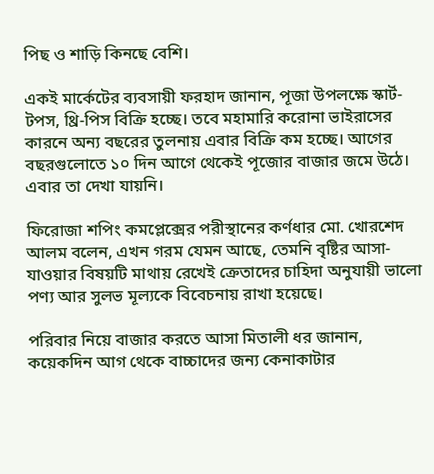পিছ ও শাড়ি কিনছে বেশি।

একই মার্কেটের ব্যবসায়ী ফরহাদ জানান, পূজা উপলক্ষে স্কার্ট-টপস, থ্রি-পিস বিক্রি হচ্ছে। তবে মহামারি করোনা ভাইরাসের কারনে অন্য বছরের তুলনায় এবার বিক্রি কম হচ্ছে। আগের বছরগুলোতে ১০ দিন আগে থেকেই পূজোর বাজার জমে উঠে। এবার তা দেখা যায়নি।

ফিরোজা শপিং কমপ্লেক্সের পরীস্থানের কর্ণধার মো. খোরশেদ আলম বলেন, এখন গরম যেমন আছে, তেমনি বৃষ্টির আসা-যাওয়ার বিষয়টি মাথায় রেখেই ক্রেতাদের চাহিদা অনুযায়ী ভালো পণ্য আর সুলভ মূল্যকে বিবেচনায় রাখা হয়েছে।

পরিবার নিয়ে বাজার করতে আসা মিতালী ধর জানান, কয়েকদিন আগ থেকে বাচ্চাদের জন্য কেনাকাটার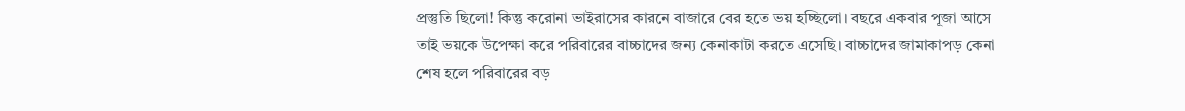প্রস্তুতি ছিলো! কিন্তু করোনা ভাইরাসের কারনে বাজারে বের হতে ভয় হচ্ছিলো। বছরে একবার পূজা আসে তাই ভয়কে উপেক্ষা করে পরিবারের বাচ্চাদের জন্য কেনাকাটা করতে এসেছি। বাচ্চাদের জামাকাপড় কেনা শেষ হলে পরিবারের বড়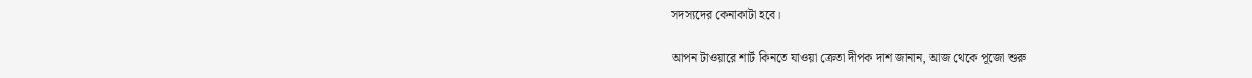সদস্যদের কেনাকাটা হবে।

আপন টাওয়ারে শার্ট কিনতে যাওয়া ক্রেতা দীপক দাশ জানান, আজ থেকে পূজো শুরু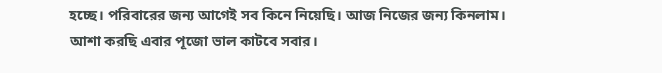হচ্ছে। পরিবারের জন্য আগেই সব কিনে নিয়েছি। আজ নিজের জন্য কিনলাম। আশা করছি এবার পূজো ভাল কাটবে সবার।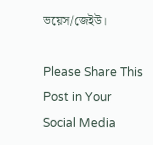ভয়েস/জেইউ।

Please Share This Post in Your Social Media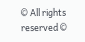© All rights reserved ©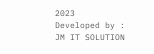2023
Developed by : JM IT SOLUTION